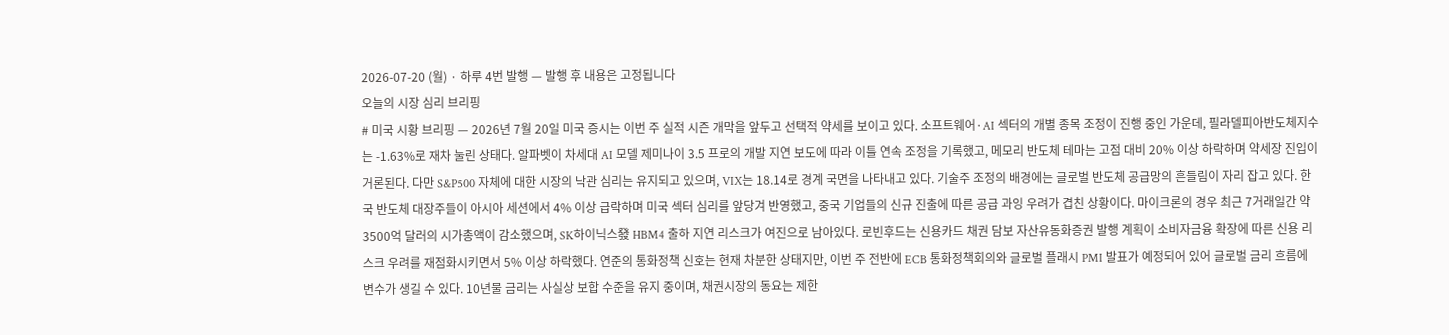2026-07-20 (월) · 하루 4번 발행 — 발행 후 내용은 고정됩니다
오늘의 시장 심리 브리핑
# 미국 시황 브리핑 — 2026년 7월 20일 미국 증시는 이번 주 실적 시즌 개막을 앞두고 선택적 약세를 보이고 있다. 소프트웨어·AI 섹터의 개별 종목 조정이 진행 중인 가운데, 필라델피아반도체지수는 -1.63%로 재차 눌린 상태다. 알파벳이 차세대 AI 모델 제미나이 3.5 프로의 개발 지연 보도에 따라 이틀 연속 조정을 기록했고, 메모리 반도체 테마는 고점 대비 20% 이상 하락하며 약세장 진입이 거론된다. 다만 S&P500 자체에 대한 시장의 낙관 심리는 유지되고 있으며, VIX는 18.14로 경계 국면을 나타내고 있다. 기술주 조정의 배경에는 글로벌 반도체 공급망의 흔들림이 자리 잡고 있다. 한국 반도체 대장주들이 아시아 세션에서 4% 이상 급락하며 미국 섹터 심리를 앞당겨 반영했고, 중국 기업들의 신규 진출에 따른 공급 과잉 우려가 겹친 상황이다. 마이크론의 경우 최근 7거래일간 약 3500억 달러의 시가총액이 감소했으며, SK하이닉스發 HBM4 출하 지연 리스크가 여진으로 남아있다. 로빈후드는 신용카드 채권 담보 자산유동화증권 발행 계획이 소비자금융 확장에 따른 신용 리스크 우려를 재점화시키면서 5% 이상 하락했다. 연준의 통화정책 신호는 현재 차분한 상태지만, 이번 주 전반에 ECB 통화정책회의와 글로벌 플래시 PMI 발표가 예정되어 있어 글로벌 금리 흐름에 변수가 생길 수 있다. 10년물 금리는 사실상 보합 수준을 유지 중이며, 채권시장의 동요는 제한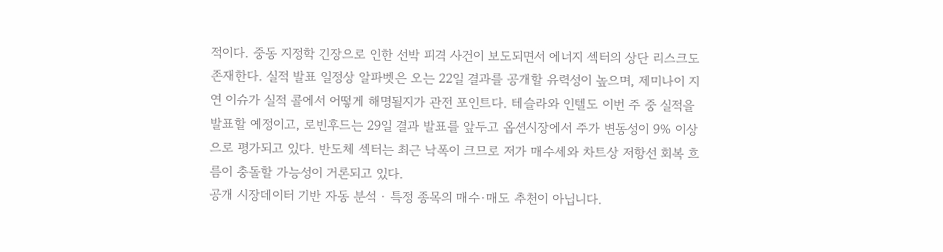적이다. 중동 지정학 긴장으로 인한 선박 피격 사건이 보도되면서 에너지 섹터의 상단 리스크도 존재한다. 실적 발표 일정상 알파벳은 오는 22일 결과를 공개할 유력성이 높으며, 제미나이 지연 이슈가 실적 콜에서 어떻게 해명될지가 관전 포인트다. 테슬라와 인텔도 이번 주 중 실적을 발표할 예정이고, 로빈후드는 29일 결과 발표를 앞두고 옵션시장에서 주가 변동성이 9% 이상으로 평가되고 있다. 반도체 섹터는 최근 낙폭이 크므로 저가 매수세와 차트상 저항선 회복 흐름이 충돌할 가능성이 거론되고 있다.
공개 시장데이터 기반 자동 분석 · 특정 종목의 매수·매도 추천이 아닙니다.